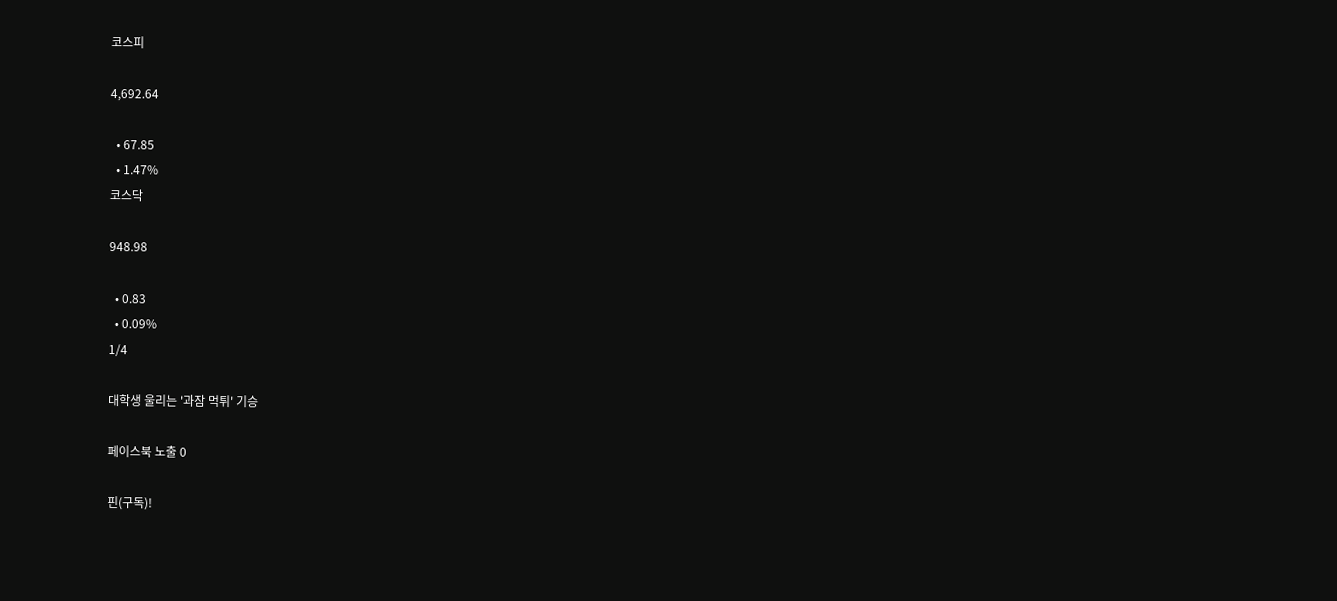코스피

4,692.64

  • 67.85
  • 1.47%
코스닥

948.98

  • 0.83
  • 0.09%
1/4

대학생 울리는 '과잠 먹튀' 기승

페이스북 노출 0

핀(구독)!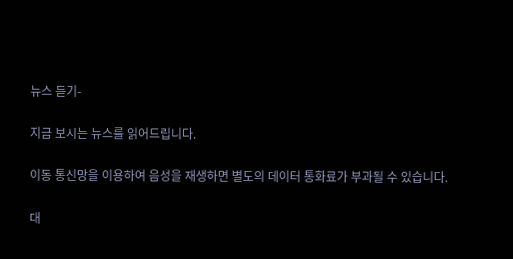뉴스 듣기-

지금 보시는 뉴스를 읽어드립니다.

이동 통신망을 이용하여 음성을 재생하면 별도의 데이터 통화료가 부과될 수 있습니다.

대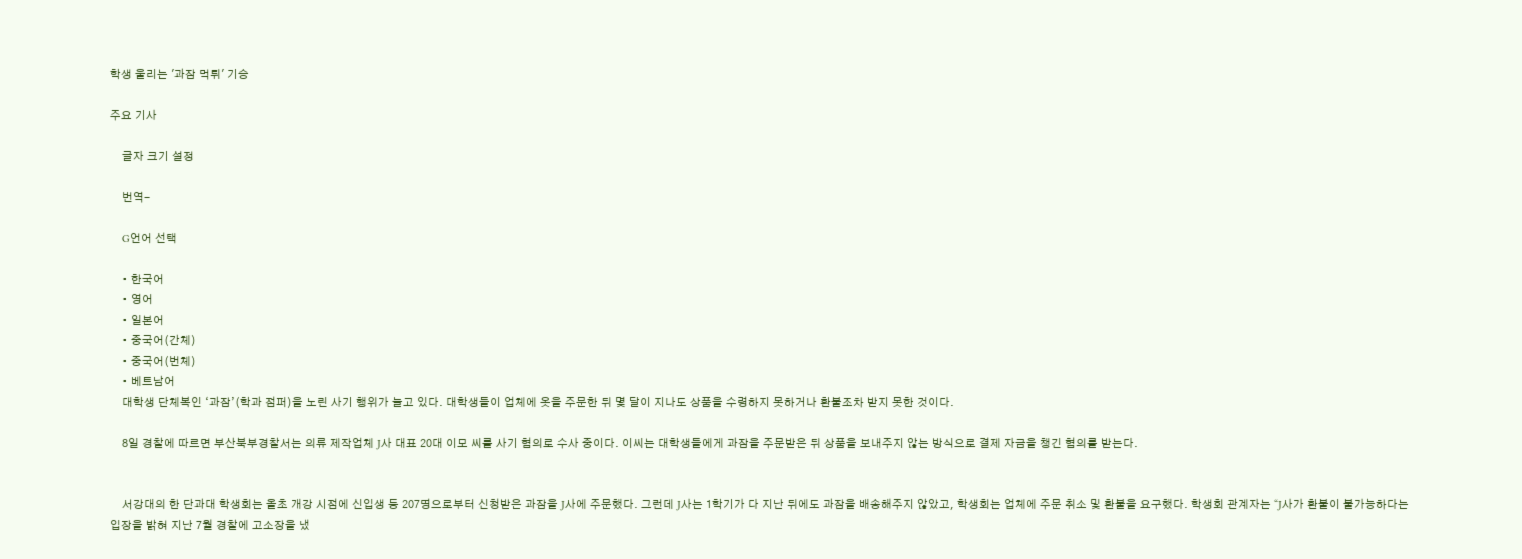학생 울리는 '과잠 먹튀' 기승

주요 기사

    글자 크기 설정

    번역-

    G언어 선택

    • 한국어
    • 영어
    • 일본어
    • 중국어(간체)
    • 중국어(번체)
    • 베트남어
    대학생 단체복인 ‘과잠’(학과 점퍼)을 노린 사기 행위가 늘고 있다. 대학생들이 업체에 옷을 주문한 뒤 몇 달이 지나도 상품을 수령하지 못하거나 환불조차 받지 못한 것이다.

    8일 경찰에 따르면 부산북부경찰서는 의류 제작업체 J사 대표 20대 이모 씨를 사기 혐의로 수사 중이다. 이씨는 대학생들에게 과잠을 주문받은 뒤 상품을 보내주지 않는 방식으로 결제 자금을 챙긴 혐의를 받는다.


    서강대의 한 단과대 학생회는 올초 개강 시점에 신입생 등 207명으로부터 신청받은 과잠을 J사에 주문했다. 그런데 J사는 1학기가 다 지난 뒤에도 과잠을 배송해주지 않았고, 학생회는 업체에 주문 취소 및 환불을 요구했다. 학생회 관계자는 “J사가 환불이 불가능하다는 입장을 밝혀 지난 7월 경찰에 고소장을 냈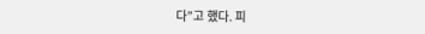다”고 했다. 피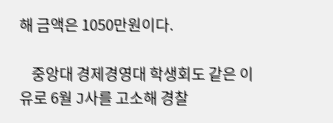해 금액은 1050만원이다.

    중앙대 경제경영대 학생회도 같은 이유로 6월 J사를 고소해 경찰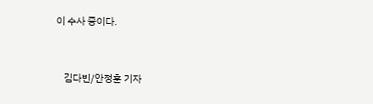이 수사 중이다.


    김다빈/안정훈 기자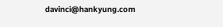davinci@hankyung.com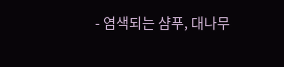- 염색되는 샴푸, 대나무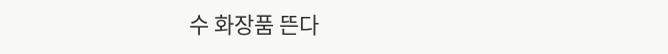수 화장품 뜬다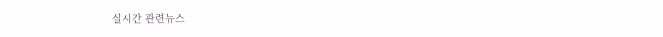실시간 관련뉴스